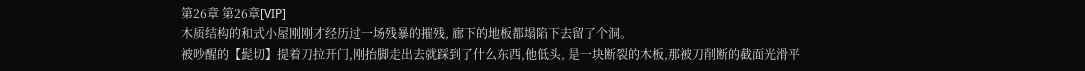第26章 第26章[VIP]
木质结构的和式小屋刚刚才经历过一场残暴的摧残, 廊下的地板都塌陷下去留了个洞。
被吵醒的【髭切】提着刀拉开门,刚抬脚走出去就踩到了什么东西,他低头, 是一块断裂的木板,那被刀削断的截面光滑平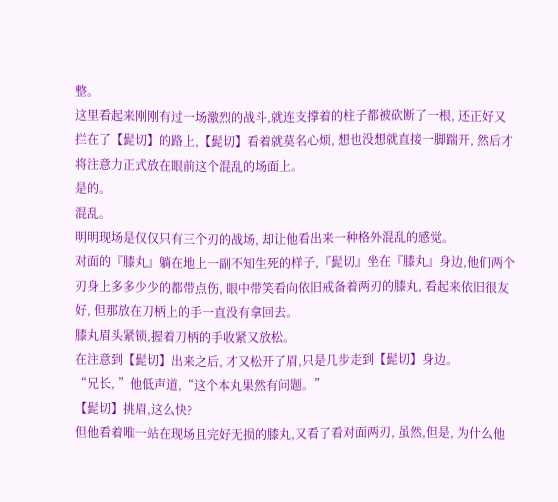整。
这里看起来刚刚有过一场激烈的战斗,就连支撑着的柱子都被砍断了一根, 还正好又拦在了【髭切】的路上,【髭切】看着就莫名心烦, 想也没想就直接一脚踹开, 然后才将注意力正式放在眼前这个混乱的场面上。
是的。
混乱。
明明现场是仅仅只有三个刃的战场, 却让他看出来一种格外混乱的感觉。
对面的『膝丸』躺在地上一副不知生死的样子,『髭切』坐在『膝丸』身边,他们两个刃身上多多少少的都带点伤, 眼中带笑看向依旧戒备着两刃的膝丸, 看起来依旧很友好, 但那放在刀柄上的手一直没有拿回去。
膝丸眉头紧锁,握着刀柄的手收紧又放松。
在注意到【髭切】出来之后, 才又松开了眉,只是几步走到【髭切】身边。
“兄长, ”他低声道,“这个本丸果然有问题。”
【髭切】挑眉,这么快?
但他看着唯一站在现场且完好无损的膝丸,又看了看对面两刃, 虽然,但是, 为什么他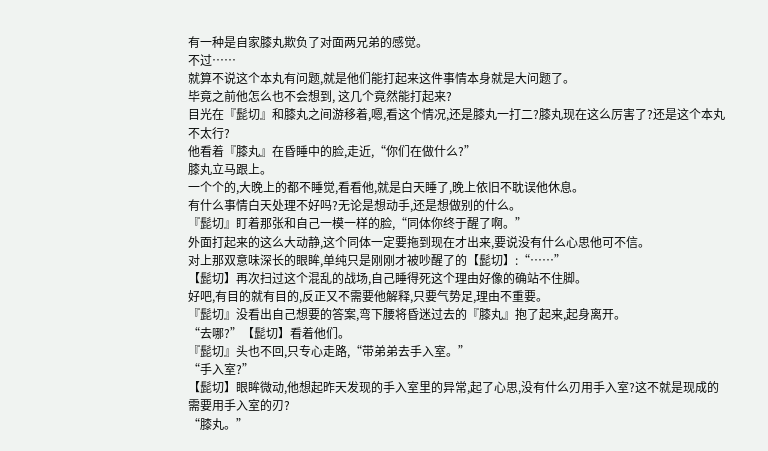有一种是自家膝丸欺负了对面两兄弟的感觉。
不过……
就算不说这个本丸有问题,就是他们能打起来这件事情本身就是大问题了。
毕竟之前他怎么也不会想到, 这几个竟然能打起来?
目光在『髭切』和膝丸之间游移着,嗯,看这个情况,还是膝丸一打二?膝丸现在这么厉害了?还是这个本丸不太行?
他看着『膝丸』在昏睡中的脸,走近,“你们在做什么?”
膝丸立马跟上。
一个个的,大晚上的都不睡觉,看看他,就是白天睡了,晚上依旧不耽误他休息。
有什么事情白天处理不好吗?无论是想动手,还是想做别的什么。
『髭切』盯着那张和自己一模一样的脸,“同体你终于醒了啊。”
外面打起来的这么大动静,这个同体一定要拖到现在才出来,要说没有什么心思他可不信。
对上那双意味深长的眼眸,单纯只是刚刚才被吵醒了的【髭切】:“……”
【髭切】再次扫过这个混乱的战场,自己睡得死这个理由好像的确站不住脚。
好吧,有目的就有目的,反正又不需要他解释,只要气势足,理由不重要。
『髭切』没看出自己想要的答案,弯下腰将昏迷过去的『膝丸』抱了起来,起身离开。
“去哪?”【髭切】看着他们。
『髭切』头也不回,只专心走路,“带弟弟去手入室。”
“手入室?”
【髭切】眼眸微动,他想起昨天发现的手入室里的异常,起了心思,没有什么刃用手入室?这不就是现成的需要用手入室的刃?
“膝丸。”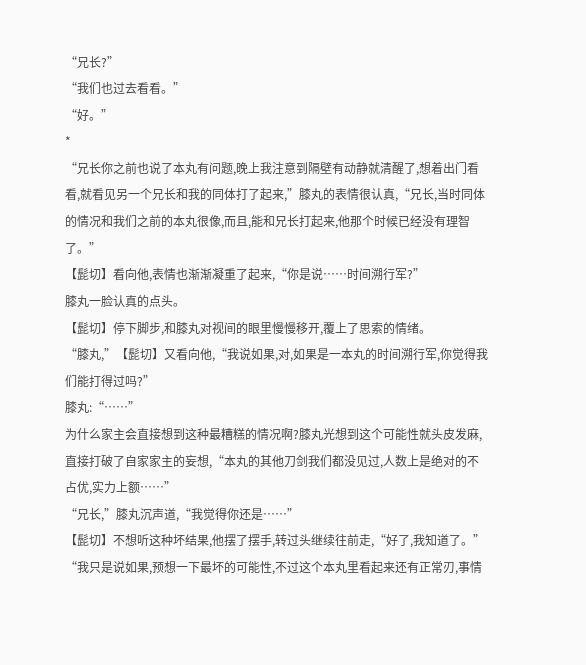“兄长?”
“我们也过去看看。”
“好。”
*
“兄长你之前也说了本丸有问题,晚上我注意到隔壁有动静就清醒了,想着出门看看,就看见另一个兄长和我的同体打了起来,”膝丸的表情很认真,“兄长,当时同体的情况和我们之前的本丸很像,而且,能和兄长打起来,他那个时候已经没有理智了。”
【髭切】看向他,表情也渐渐凝重了起来,“你是说……时间溯行军?”
膝丸一脸认真的点头。
【髭切】停下脚步,和膝丸对视间的眼里慢慢移开,覆上了思索的情绪。
“膝丸,”【髭切】又看向他,“我说如果,对,如果是一本丸的时间溯行军,你觉得我们能打得过吗?”
膝丸:“……”
为什么家主会直接想到这种最糟糕的情况啊?膝丸光想到这个可能性就头皮发麻,直接打破了自家家主的妄想,“本丸的其他刀剑我们都没见过,人数上是绝对的不占优,实力上额……”
“兄长,”膝丸沉声道,“我觉得你还是……”
【髭切】不想听这种坏结果,他摆了摆手,转过头继续往前走,“好了,我知道了。”
“我只是说如果,预想一下最坏的可能性,不过这个本丸里看起来还有正常刃,事情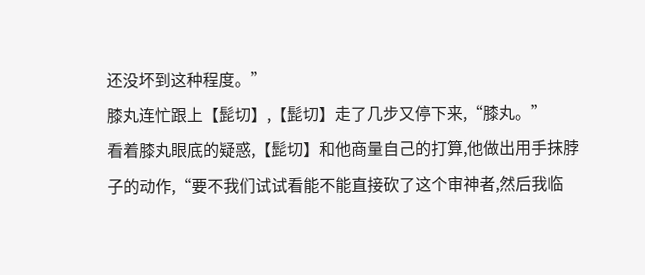还没坏到这种程度。”
膝丸连忙跟上【髭切】,【髭切】走了几步又停下来,“膝丸。”
看着膝丸眼底的疑惑,【髭切】和他商量自己的打算,他做出用手抹脖子的动作,“要不我们试试看能不能直接砍了这个审神者,然后我临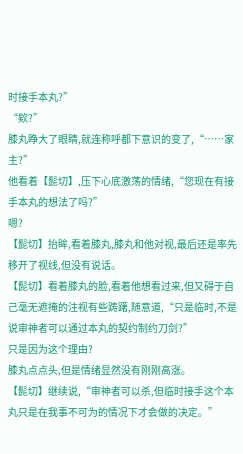时接手本丸?”
“欸?”
膝丸睁大了眼睛,就连称呼都下意识的变了,“……家主?”
他看着【髭切】,压下心底激荡的情绪,“您现在有接手本丸的想法了吗?”
嗯?
【髭切】抬眸,看着膝丸,膝丸和他对视,最后还是率先移开了视线,但没有说话。
【髭切】看着膝丸的脸,看着他想看过来,但又碍于自己毫无遮掩的注视有些踌躇,随意道,“只是临时,不是说审神者可以通过本丸的契约制约刀剑?”
只是因为这个理由?
膝丸点点头,但是情绪显然没有刚刚高涨。
【髭切】继续说,“审神者可以杀,但临时接手这个本丸只是在我事不可为的情况下才会做的决定。”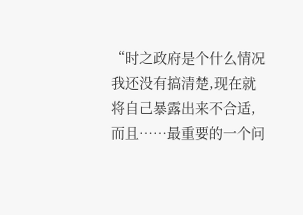“时之政府是个什么情况我还没有搞清楚,现在就将自己暴露出来不合适,而且……最重要的一个问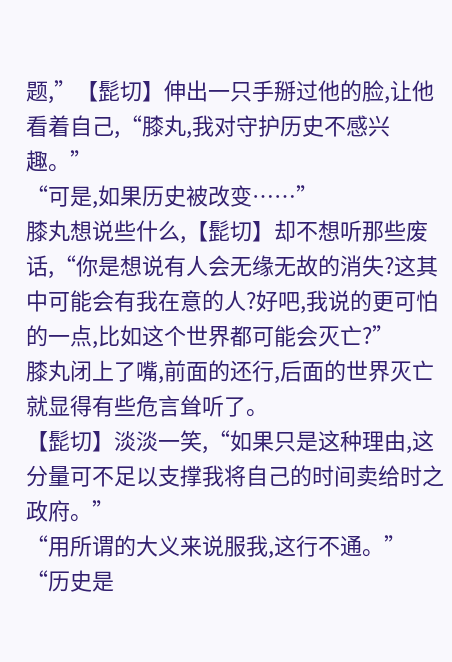题,”【髭切】伸出一只手掰过他的脸,让他看着自己,“膝丸,我对守护历史不感兴趣。”
“可是,如果历史被改变……”
膝丸想说些什么,【髭切】却不想听那些废话,“你是想说有人会无缘无故的消失?这其中可能会有我在意的人?好吧,我说的更可怕的一点,比如这个世界都可能会灭亡?”
膝丸闭上了嘴,前面的还行,后面的世界灭亡就显得有些危言耸听了。
【髭切】淡淡一笑,“如果只是这种理由,这分量可不足以支撑我将自己的时间卖给时之政府。”
“用所谓的大义来说服我,这行不通。”
“历史是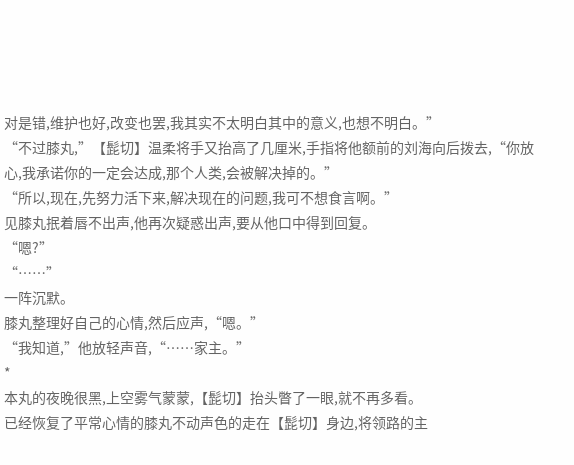对是错,维护也好,改变也罢,我其实不太明白其中的意义,也想不明白。”
“不过膝丸,”【髭切】温柔将手又抬高了几厘米,手指将他额前的刘海向后拨去,“你放心,我承诺你的一定会达成,那个人类,会被解决掉的。”
“所以,现在,先努力活下来,解决现在的问题,我可不想食言啊。”
见膝丸抿着唇不出声,他再次疑惑出声,要从他口中得到回复。
“嗯?”
“……”
一阵沉默。
膝丸整理好自己的心情,然后应声,“嗯。”
“我知道,”他放轻声音,“……家主。”
*
本丸的夜晚很黑,上空雾气蒙蒙,【髭切】抬头瞥了一眼,就不再多看。
已经恢复了平常心情的膝丸不动声色的走在【髭切】身边,将领路的主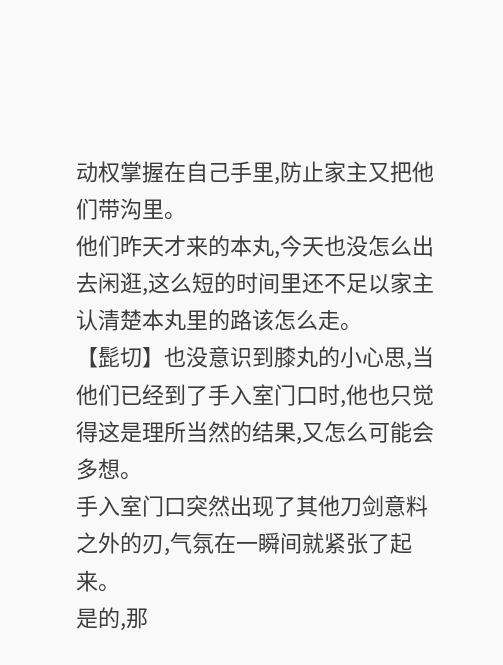动权掌握在自己手里,防止家主又把他们带沟里。
他们昨天才来的本丸,今天也没怎么出去闲逛,这么短的时间里还不足以家主认清楚本丸里的路该怎么走。
【髭切】也没意识到膝丸的小心思,当他们已经到了手入室门口时,他也只觉得这是理所当然的结果,又怎么可能会多想。
手入室门口突然出现了其他刀剑意料之外的刃,气氛在一瞬间就紧张了起来。
是的,那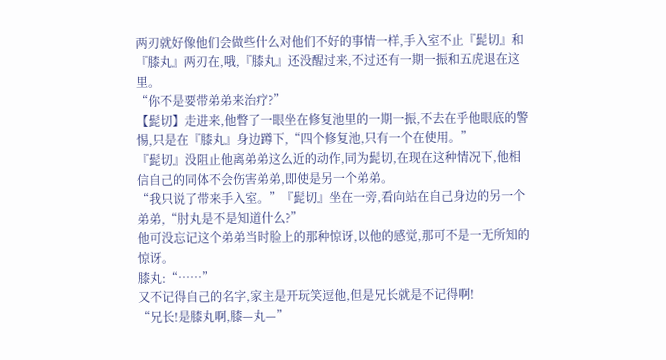两刃就好像他们会做些什么对他们不好的事情一样,手入室不止『髭切』和『膝丸』两刃在,哦,『膝丸』还没醒过来,不过还有一期一振和五虎退在这里。
“你不是要带弟弟来治疗?”
【髭切】走进来,他瞥了一眼坐在修复池里的一期一振,不去在乎他眼底的警惕,只是在『膝丸』身边蹲下,“四个修复池,只有一个在使用。”
『髭切』没阻止他离弟弟这么近的动作,同为髭切,在现在这种情况下,他相信自己的同体不会伤害弟弟,即使是另一个弟弟。
“我只说了带来手入室。”『髭切』坐在一旁,看向站在自己身边的另一个弟弟,“肘丸是不是知道什么?”
他可没忘记这个弟弟当时脸上的那种惊讶,以他的感觉,那可不是一无所知的惊讶。
膝丸:“……”
又不记得自己的名字,家主是开玩笑逗他,但是兄长就是不记得啊!
“兄长!是膝丸啊,膝—丸—”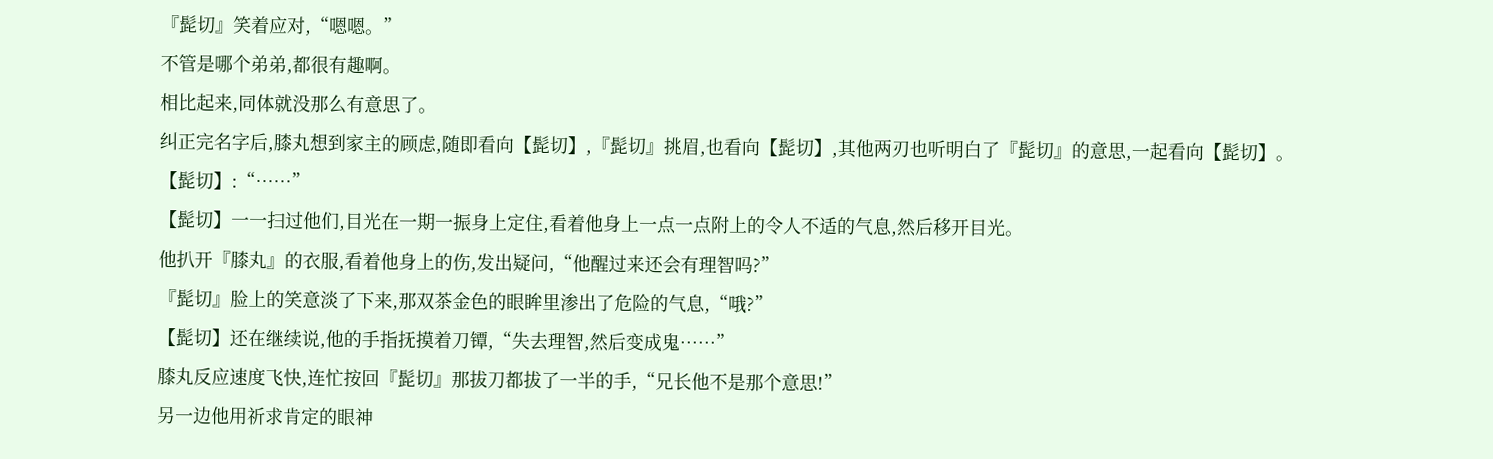『髭切』笑着应对,“嗯嗯。”
不管是哪个弟弟,都很有趣啊。
相比起来,同体就没那么有意思了。
纠正完名字后,膝丸想到家主的顾虑,随即看向【髭切】,『髭切』挑眉,也看向【髭切】,其他两刃也听明白了『髭切』的意思,一起看向【髭切】。
【髭切】:“……”
【髭切】一一扫过他们,目光在一期一振身上定住,看着他身上一点一点附上的令人不适的气息,然后移开目光。
他扒开『膝丸』的衣服,看着他身上的伤,发出疑问,“他醒过来还会有理智吗?”
『髭切』脸上的笑意淡了下来,那双茶金色的眼眸里渗出了危险的气息,“哦?”
【髭切】还在继续说,他的手指抚摸着刀镡,“失去理智,然后变成鬼……”
膝丸反应速度飞快,连忙按回『髭切』那拔刀都拔了一半的手,“兄长他不是那个意思!”
另一边他用祈求肯定的眼神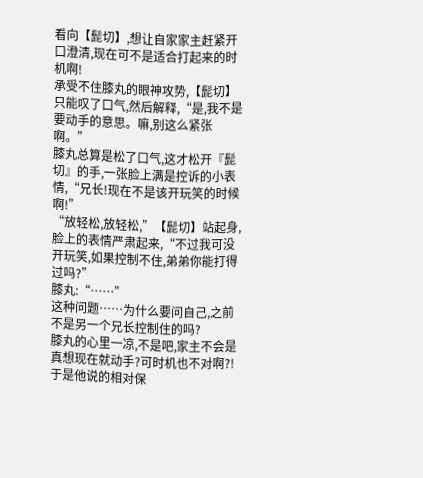看向【髭切】,想让自家家主赶紧开口澄清,现在可不是适合打起来的时机啊!
承受不住膝丸的眼神攻势,【髭切】只能叹了口气,然后解释,“是,我不是要动手的意思。嘛,别这么紧张啊。”
膝丸总算是松了口气,这才松开『髭切』的手,一张脸上满是控诉的小表情,“兄长!现在不是该开玩笑的时候啊!”
“放轻松,放轻松,”【髭切】站起身,脸上的表情严肃起来,“不过我可没开玩笑,如果控制不住,弟弟你能打得过吗?”
膝丸:“……”
这种问题……为什么要问自己,之前不是另一个兄长控制住的吗?
膝丸的心里一凉,不是吧,家主不会是真想现在就动手?可时机也不对啊?!
于是他说的相对保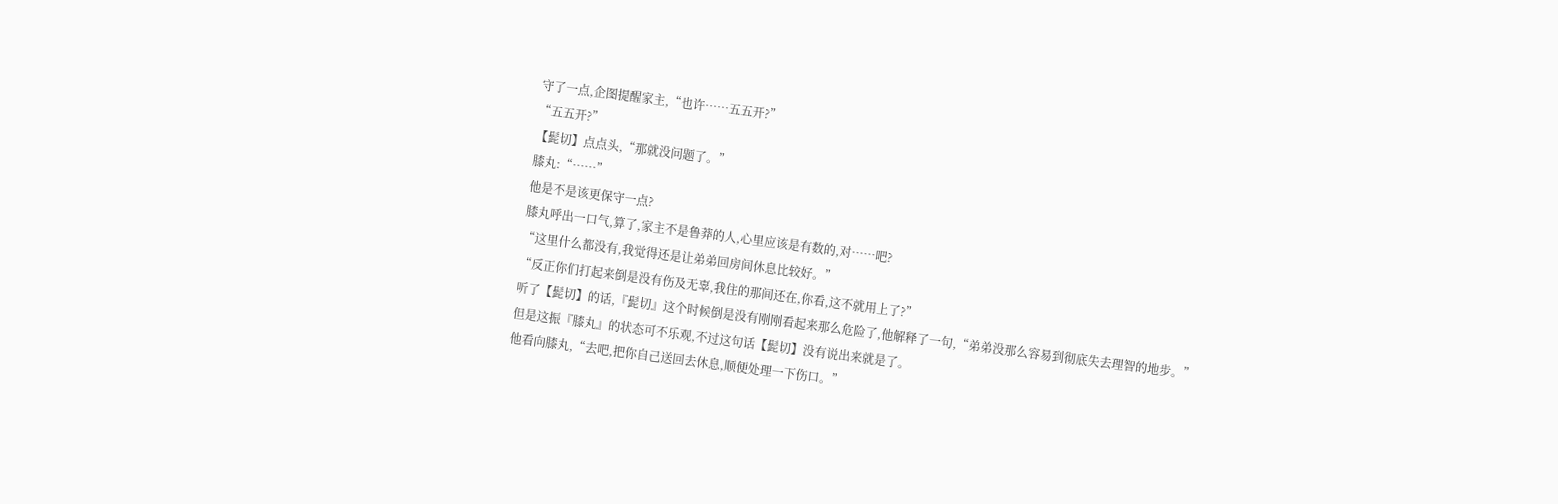守了一点,企图提醒家主,“也许……五五开?”
“五五开?”
【髭切】点点头,“那就没问题了。”
膝丸:“……”
他是不是该更保守一点?
膝丸呼出一口气,算了,家主不是鲁莽的人,心里应该是有数的,对……吧?
“这里什么都没有,我觉得还是让弟弟回房间休息比较好。”
“反正你们打起来倒是没有伤及无辜,我住的那间还在,你看,这不就用上了?”
听了【髭切】的话,『髭切』这个时候倒是没有刚刚看起来那么危险了,他解释了一句,“弟弟没那么容易到彻底失去理智的地步。”
但是这振『膝丸』的状态可不乐观,不过这句话【髭切】没有说出来就是了。
他看向膝丸,“去吧,把你自己送回去休息,顺便处理一下伤口。”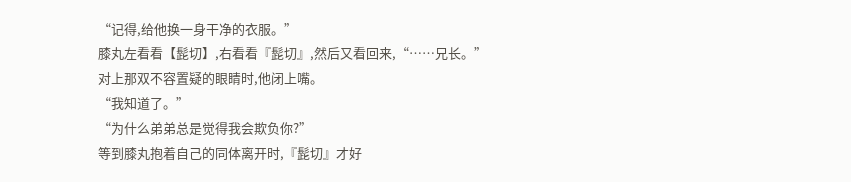“记得,给他换一身干净的衣服。”
膝丸左看看【髭切】,右看看『髭切』,然后又看回来,“……兄长。”
对上那双不容置疑的眼睛时,他闭上嘴。
“我知道了。”
“为什么弟弟总是觉得我会欺负你?”
等到膝丸抱着自己的同体离开时,『髭切』才好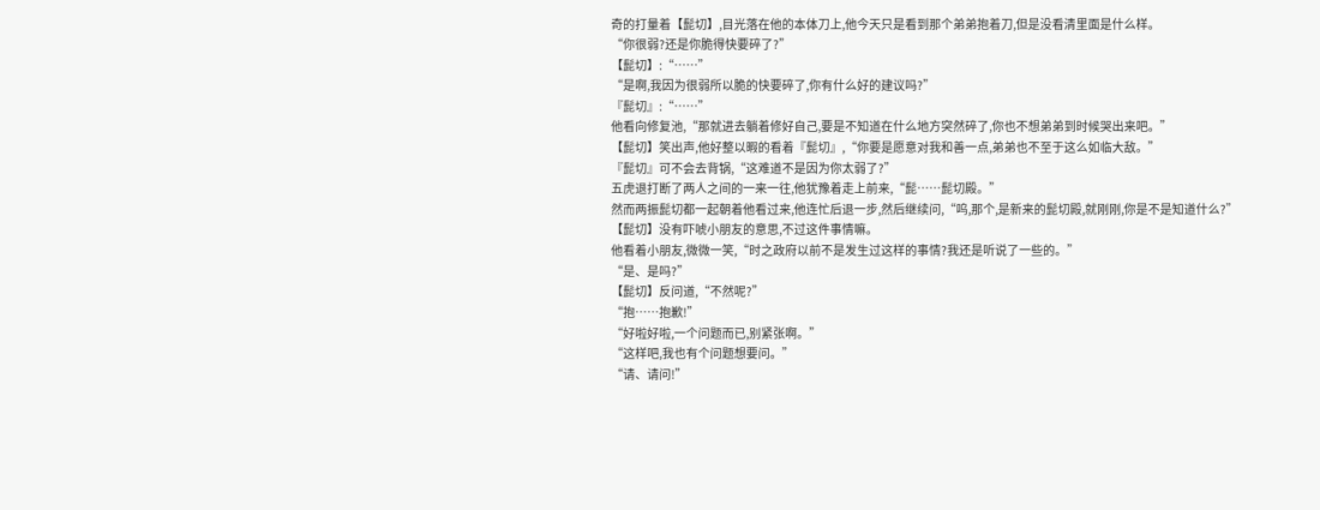奇的打量着【髭切】,目光落在他的本体刀上,他今天只是看到那个弟弟抱着刀,但是没看清里面是什么样。
“你很弱?还是你脆得快要碎了?”
【髭切】:“……”
“是啊,我因为很弱所以脆的快要碎了,你有什么好的建议吗?”
『髭切』:“……”
他看向修复池,“那就进去躺着修好自己,要是不知道在什么地方突然碎了,你也不想弟弟到时候哭出来吧。”
【髭切】笑出声,他好整以暇的看着『髭切』,“你要是愿意对我和善一点,弟弟也不至于这么如临大敌。”
『髭切』可不会去背锅,“这难道不是因为你太弱了?”
五虎退打断了两人之间的一来一往,他犹豫着走上前来,“髭……髭切殿。”
然而两振髭切都一起朝着他看过来,他连忙后退一步,然后继续问,“呜,那个,是新来的髭切殿,就刚刚,你是不是知道什么?”
【髭切】没有吓唬小朋友的意思,不过这件事情嘛。
他看着小朋友,微微一笑,“时之政府以前不是发生过这样的事情?我还是听说了一些的。”
“是、是吗?”
【髭切】反问道,“不然呢?”
“抱……抱歉!”
“好啦好啦,一个问题而已,别紧张啊。”
“这样吧,我也有个问题想要问。”
“请、请问!”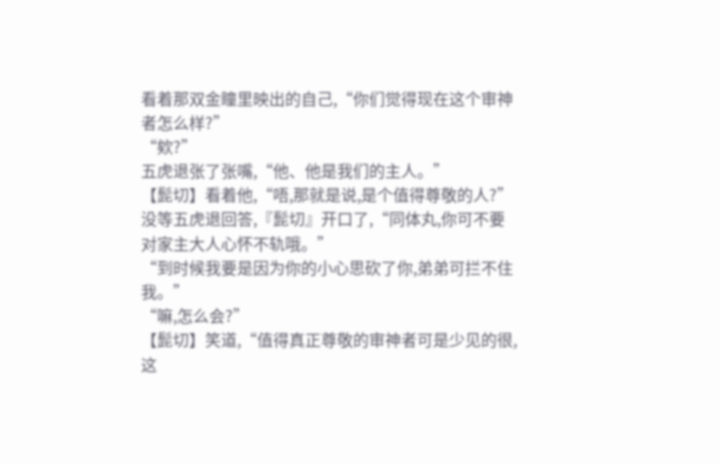看着那双金瞳里映出的自己,“你们觉得现在这个审神者怎么样?”
“欸?”
五虎退张了张嘴,“他、他是我们的主人。”
【髭切】看着他,“唔,那就是说,是个值得尊敬的人?”
没等五虎退回答,『髭切』开口了,“同体丸,你可不要对家主大人心怀不轨哦。”
“到时候我要是因为你的小心思砍了你,弟弟可拦不住我。”
“嘛,怎么会?”
【髭切】笑道,“值得真正尊敬的审神者可是少见的很,这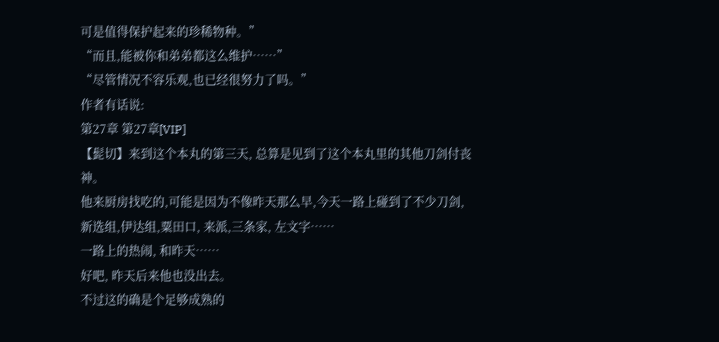可是值得保护起来的珍稀物种。”
“而且,能被你和弟弟都这么维护……”
“尽管情况不容乐观,也已经很努力了吗。”
作者有话说:
第27章 第27章[VIP]
【髭切】来到这个本丸的第三天, 总算是见到了这个本丸里的其他刀剑付丧神。
他来厨房找吃的,可能是因为不像昨天那么早,今天一路上碰到了不少刀剑, 新选组,伊达组,粟田口, 来派,三条家, 左文字……
一路上的热闹, 和昨天……
好吧, 昨天后来他也没出去。
不过这的确是个足够成熟的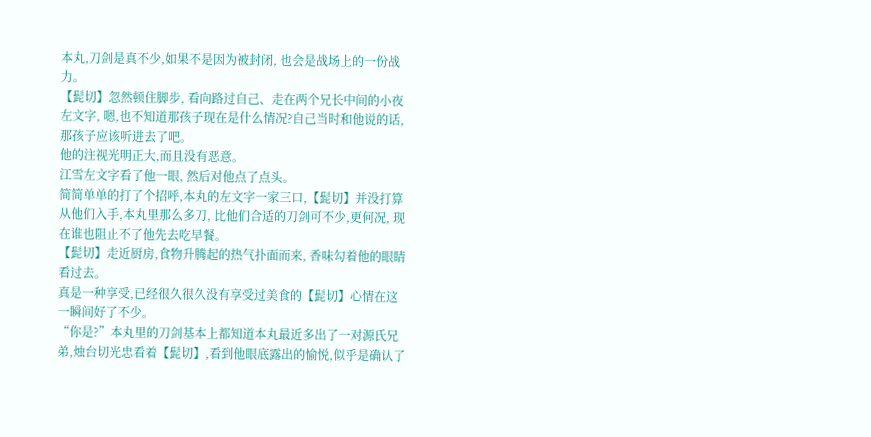本丸,刀剑是真不少,如果不是因为被封闭, 也会是战场上的一份战力。
【髭切】忽然顿住脚步, 看向路过自己、走在两个兄长中间的小夜左文字, 嗯,也不知道那孩子现在是什么情况?自己当时和他说的话, 那孩子应该听进去了吧。
他的注视光明正大,而且没有恶意。
江雪左文字看了他一眼, 然后对他点了点头。
简简单单的打了个招呼,本丸的左文字一家三口,【髭切】并没打算从他们入手,本丸里那么多刀, 比他们合适的刀剑可不少,更何况, 现在谁也阻止不了他先去吃早餐。
【髭切】走近厨房,食物升腾起的热气扑面而来, 香味勾着他的眼睛看过去。
真是一种享受,已经很久很久没有享受过美食的【髭切】心情在这一瞬间好了不少。
“你是?”本丸里的刀剑基本上都知道本丸最近多出了一对源氏兄弟,烛台切光忠看着【髭切】,看到他眼底露出的愉悦,似乎是确认了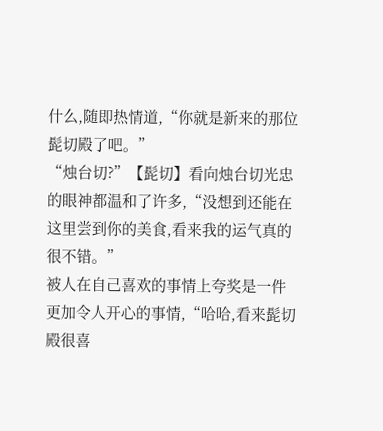什么,随即热情道,“你就是新来的那位髭切殿了吧。”
“烛台切?”【髭切】看向烛台切光忠的眼神都温和了许多,“没想到还能在这里尝到你的美食,看来我的运气真的很不错。”
被人在自己喜欢的事情上夸奖是一件更加令人开心的事情,“哈哈,看来髭切殿很喜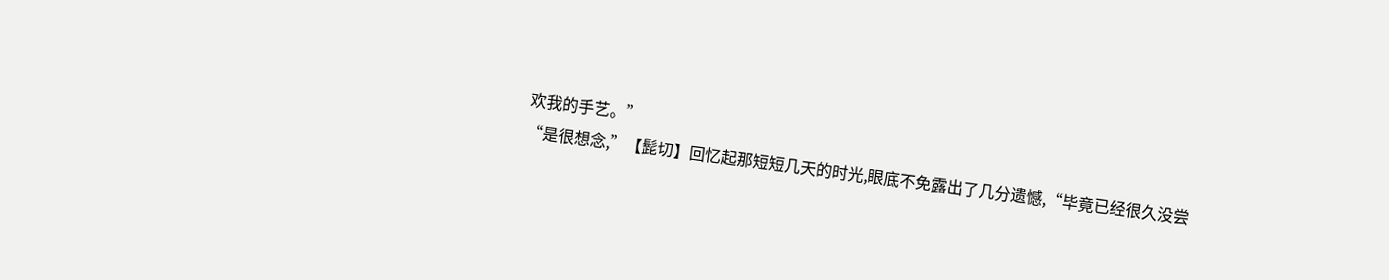欢我的手艺。”
“是很想念,”【髭切】回忆起那短短几天的时光,眼底不免露出了几分遗憾,“毕竟已经很久没尝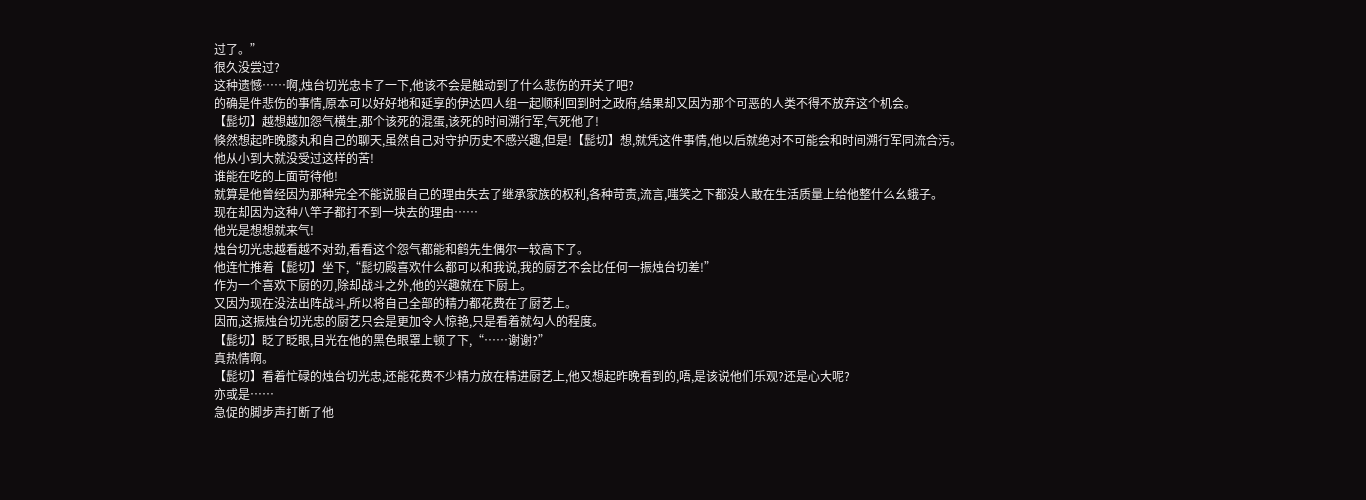过了。”
很久没尝过?
这种遗憾……啊,烛台切光忠卡了一下,他该不会是触动到了什么悲伤的开关了吧?
的确是件悲伤的事情,原本可以好好地和延享的伊达四人组一起顺利回到时之政府,结果却又因为那个可恶的人类不得不放弃这个机会。
【髭切】越想越加怨气横生,那个该死的混蛋,该死的时间溯行军,气死他了!
倏然想起昨晚膝丸和自己的聊天,虽然自己对守护历史不感兴趣,但是!【髭切】想,就凭这件事情,他以后就绝对不可能会和时间溯行军同流合污。
他从小到大就没受过这样的苦!
谁能在吃的上面苛待他!
就算是他曾经因为那种完全不能说服自己的理由失去了继承家族的权利,各种苛责,流言,嗤笑之下都没人敢在生活质量上给他整什么幺蛾子。
现在却因为这种八竿子都打不到一块去的理由……
他光是想想就来气!
烛台切光忠越看越不对劲,看看这个怨气都能和鹤先生偶尔一较高下了。
他连忙推着【髭切】坐下,“髭切殿喜欢什么都可以和我说,我的厨艺不会比任何一振烛台切差!”
作为一个喜欢下厨的刃,除却战斗之外,他的兴趣就在下厨上。
又因为现在没法出阵战斗,所以将自己全部的精力都花费在了厨艺上。
因而,这振烛台切光忠的厨艺只会是更加令人惊艳,只是看着就勾人的程度。
【髭切】眨了眨眼,目光在他的黑色眼罩上顿了下,“……谢谢?”
真热情啊。
【髭切】看着忙碌的烛台切光忠,还能花费不少精力放在精进厨艺上,他又想起昨晚看到的,唔,是该说他们乐观?还是心大呢?
亦或是……
急促的脚步声打断了他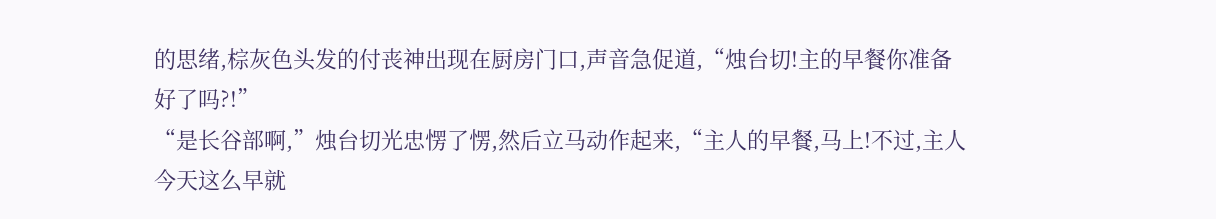的思绪,棕灰色头发的付丧神出现在厨房门口,声音急促道,“烛台切!主的早餐你准备好了吗?!”
“是长谷部啊,”烛台切光忠愣了愣,然后立马动作起来,“主人的早餐,马上!不过,主人今天这么早就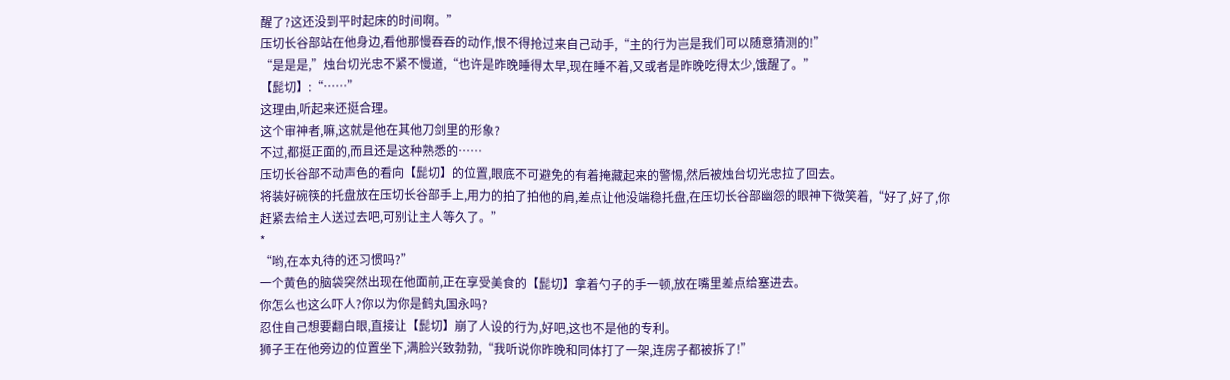醒了?这还没到平时起床的时间啊。”
压切长谷部站在他身边,看他那慢吞吞的动作,恨不得抢过来自己动手,“主的行为岂是我们可以随意猜测的!”
“是是是,”烛台切光忠不紧不慢道,“也许是昨晚睡得太早,现在睡不着,又或者是昨晚吃得太少,饿醒了。”
【髭切】:“……”
这理由,听起来还挺合理。
这个审神者,嘛,这就是他在其他刀剑里的形象?
不过,都挺正面的,而且还是这种熟悉的……
压切长谷部不动声色的看向【髭切】的位置,眼底不可避免的有着掩藏起来的警惕,然后被烛台切光忠拉了回去。
将装好碗筷的托盘放在压切长谷部手上,用力的拍了拍他的肩,差点让他没端稳托盘,在压切长谷部幽怨的眼神下微笑着,“好了,好了,你赶紧去给主人送过去吧,可别让主人等久了。”
*
“哟,在本丸待的还习惯吗?”
一个黄色的脑袋突然出现在他面前,正在享受美食的【髭切】拿着勺子的手一顿,放在嘴里差点给塞进去。
你怎么也这么吓人?你以为你是鹤丸国永吗?
忍住自己想要翻白眼,直接让【髭切】崩了人设的行为,好吧,这也不是他的专利。
狮子王在他旁边的位置坐下,满脸兴致勃勃,“我听说你昨晚和同体打了一架,连房子都被拆了!”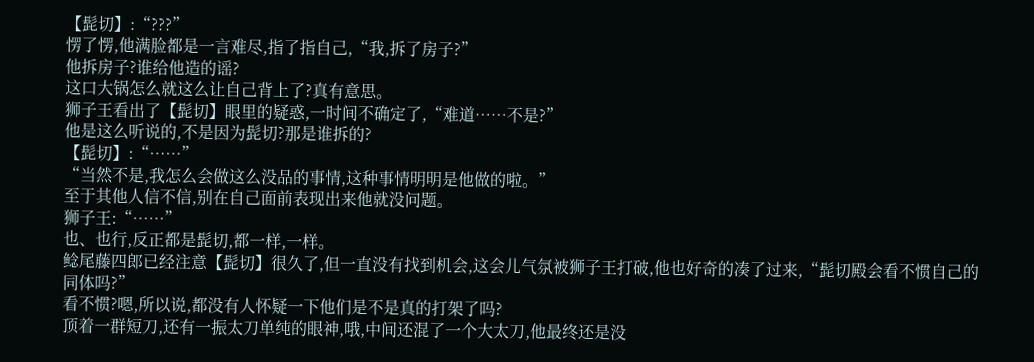【髭切】:“???”
愣了愣,他满脸都是一言难尽,指了指自己,“我,拆了房子?”
他拆房子?谁给他造的谣?
这口大锅怎么就这么让自己背上了?真有意思。
狮子王看出了【髭切】眼里的疑惑,一时间不确定了,“难道……不是?”
他是这么听说的,不是因为髭切?那是谁拆的?
【髭切】:“……”
“当然不是,我怎么会做这么没品的事情,这种事情明明是他做的啦。”
至于其他人信不信,别在自己面前表现出来他就没问题。
狮子王:“……”
也、也行,反正都是髭切,都一样,一样。
鲶尾藤四郎已经注意【髭切】很久了,但一直没有找到机会,这会儿气氛被狮子王打破,他也好奇的凑了过来,“髭切殿会看不惯自己的同体吗?”
看不惯?嗯,所以说,都没有人怀疑一下他们是不是真的打架了吗?
顶着一群短刀,还有一振太刀单纯的眼神,哦,中间还混了一个大太刀,他最终还是没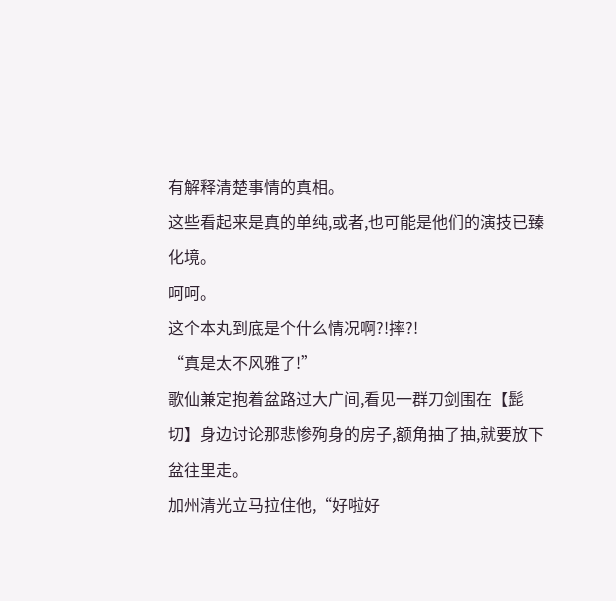有解释清楚事情的真相。
这些看起来是真的单纯,或者,也可能是他们的演技已臻化境。
呵呵。
这个本丸到底是个什么情况啊?!摔?!
“真是太不风雅了!”
歌仙兼定抱着盆路过大广间,看见一群刀剑围在【髭切】身边讨论那悲惨殉身的房子,额角抽了抽,就要放下盆往里走。
加州清光立马拉住他,“好啦好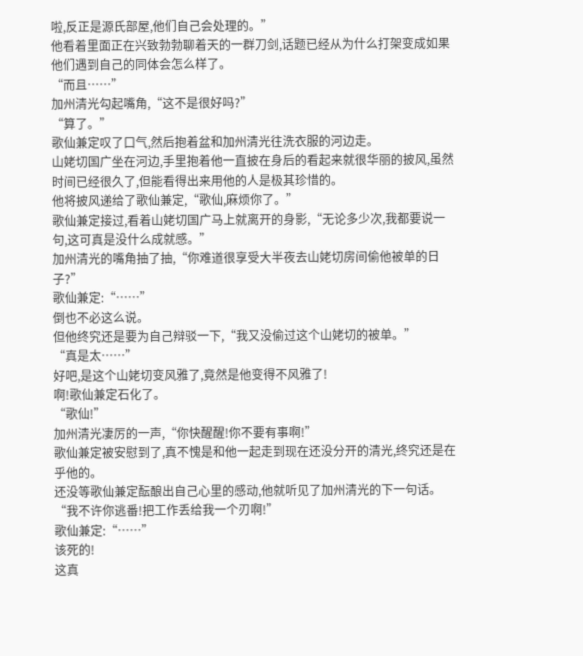啦,反正是源氏部屋,他们自己会处理的。”
他看着里面正在兴致勃勃聊着天的一群刀剑,话题已经从为什么打架变成如果他们遇到自己的同体会怎么样了。
“而且……”
加州清光勾起嘴角,“这不是很好吗?”
“算了。”
歌仙兼定叹了口气,然后抱着盆和加州清光往洗衣服的河边走。
山姥切国广坐在河边,手里抱着他一直披在身后的看起来就很华丽的披风,虽然时间已经很久了,但能看得出来用他的人是极其珍惜的。
他将披风递给了歌仙兼定,“歌仙,麻烦你了。”
歌仙兼定接过,看着山姥切国广马上就离开的身影,“无论多少次,我都要说一句,这可真是没什么成就感。”
加州清光的嘴角抽了抽,“你难道很享受大半夜去山姥切房间偷他被单的日子?”
歌仙兼定:“……”
倒也不必这么说。
但他终究还是要为自己辩驳一下,“我又没偷过这个山姥切的被单。”
“真是太……”
好吧,是这个山姥切变风雅了,竟然是他变得不风雅了!
啊!歌仙兼定石化了。
“歌仙!”
加州清光凄厉的一声,“你快醒醒!你不要有事啊!”
歌仙兼定被安慰到了,真不愧是和他一起走到现在还没分开的清光,终究还是在乎他的。
还没等歌仙兼定酝酿出自己心里的感动,他就听见了加州清光的下一句话。
“我不许你逃番!把工作丢给我一个刃啊!”
歌仙兼定:“……”
该死的!
这真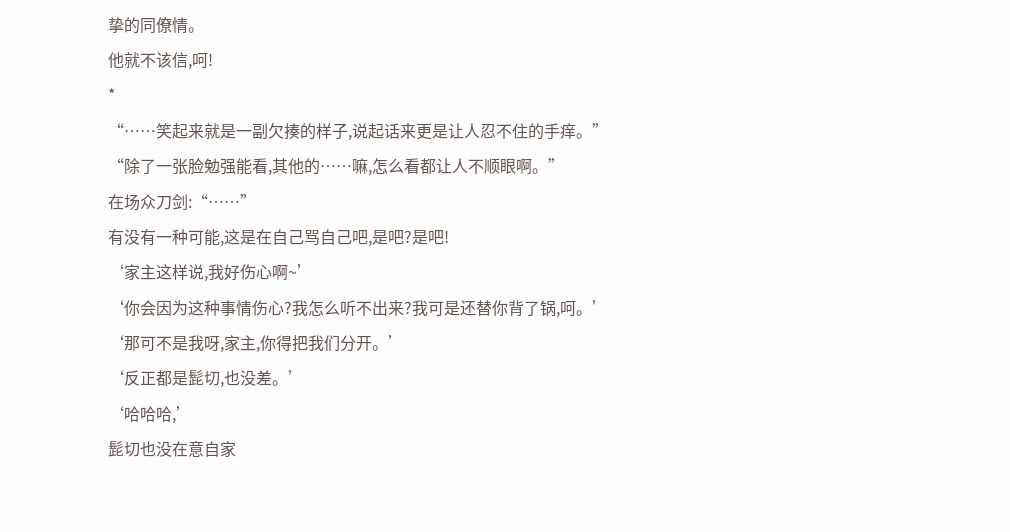挚的同僚情。
他就不该信,呵!
*
“……笑起来就是一副欠揍的样子,说起话来更是让人忍不住的手痒。”
“除了一张脸勉强能看,其他的……嘛,怎么看都让人不顺眼啊。”
在场众刀剑:“……”
有没有一种可能,这是在自己骂自己吧,是吧?是吧!
‘家主这样说,我好伤心啊~’
‘你会因为这种事情伤心?我怎么听不出来?我可是还替你背了锅,呵。’
‘那可不是我呀,家主,你得把我们分开。’
‘反正都是髭切,也没差。’
‘哈哈哈,’
髭切也没在意自家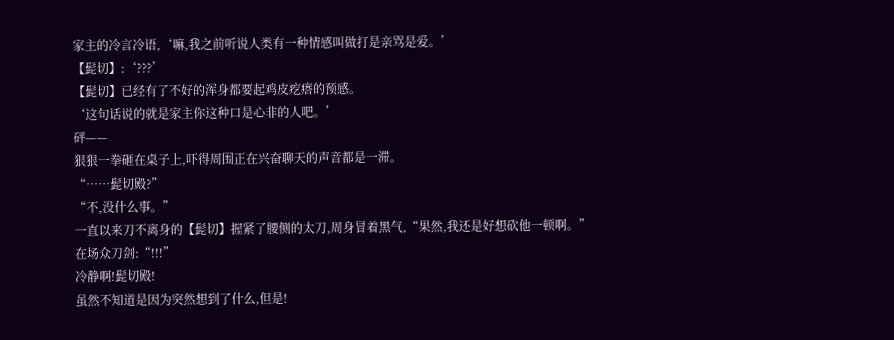家主的冷言冷语,‘嘛,我之前听说人类有一种情感叫做打是亲骂是爱。’
【髭切】:‘???’
【髭切】已经有了不好的浑身都要起鸡皮疙瘩的预感。
‘这句话说的就是家主你这种口是心非的人吧。’
砰——
狠狠一拳砸在桌子上,吓得周围正在兴奋聊天的声音都是一滞。
“……髭切殿?”
“不,没什么事。”
一直以来刀不离身的【髭切】握紧了腰侧的太刀,周身冒着黑气,“果然,我还是好想砍他一顿啊。”
在场众刀剑:“!!!”
冷静啊!髭切殿!
虽然不知道是因为突然想到了什么,但是!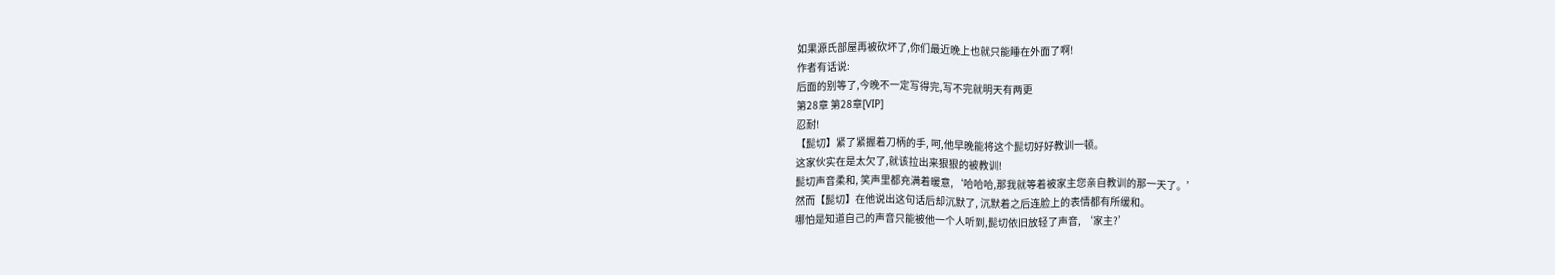如果源氏部屋再被砍坏了,你们最近晚上也就只能睡在外面了啊!
作者有话说:
后面的别等了,今晚不一定写得完,写不完就明天有两更
第28章 第28章[VIP]
忍耐!
【髭切】紧了紧握着刀柄的手, 呵,他早晚能将这个髭切好好教训一顿。
这家伙实在是太欠了,就该拉出来狠狠的被教训!
髭切声音柔和, 笑声里都充满着暖意,‘哈哈哈,那我就等着被家主您亲自教训的那一天了。’
然而【髭切】在他说出这句话后却沉默了, 沉默着之后连脸上的表情都有所缓和。
哪怕是知道自己的声音只能被他一个人听到,髭切依旧放轻了声音, ‘家主?’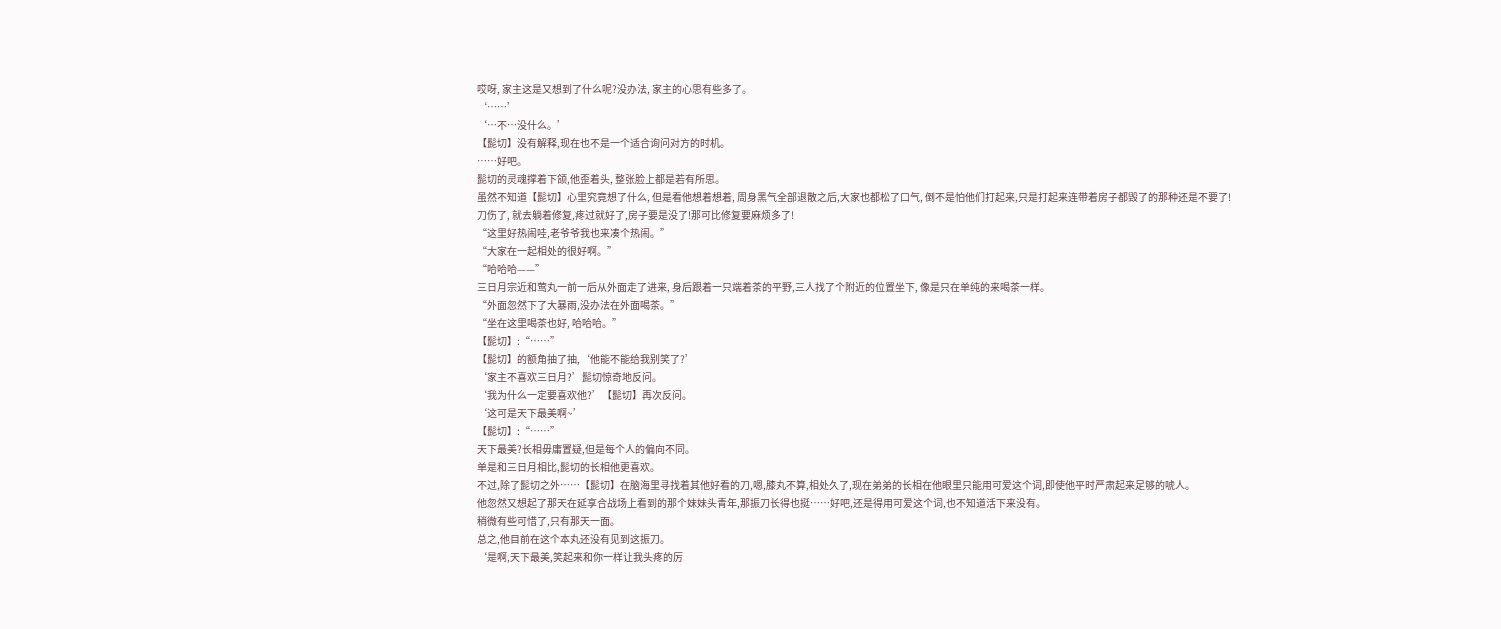哎呀, 家主这是又想到了什么呢?没办法, 家主的心思有些多了。
‘……’
‘…不…没什么。’
【髭切】没有解释,现在也不是一个适合询问对方的时机。
……好吧。
髭切的灵魂撑着下颌,他歪着头, 整张脸上都是若有所思。
虽然不知道【髭切】心里究竟想了什么, 但是看他想着想着, 周身黑气全部退散之后,大家也都松了口气, 倒不是怕他们打起来,只是打起来连带着房子都毁了的那种还是不要了!
刀伤了, 就去躺着修复,疼过就好了,房子要是没了!那可比修复要麻烦多了!
“这里好热闹哇,老爷爷我也来凑个热闹。”
“大家在一起相处的很好啊。”
“哈哈哈——”
三日月宗近和莺丸一前一后从外面走了进来, 身后跟着一只端着茶的平野,三人找了个附近的位置坐下, 像是只在单纯的来喝茶一样。
“外面忽然下了大暴雨,没办法在外面喝茶。”
“坐在这里喝茶也好, 哈哈哈。”
【髭切】:“……”
【髭切】的额角抽了抽,‘他能不能给我别笑了?’
‘家主不喜欢三日月?’髭切惊奇地反问。
‘我为什么一定要喜欢他?’【髭切】再次反问。
‘这可是天下最美啊~’
【髭切】:“……”
天下最美?长相毋庸置疑,但是每个人的偏向不同。
单是和三日月相比,髭切的长相他更喜欢。
不过,除了髭切之外……【髭切】在脑海里寻找着其他好看的刀,嗯,膝丸不算,相处久了,现在弟弟的长相在他眼里只能用可爱这个词,即使他平时严肃起来足够的唬人。
他忽然又想起了那天在延享合战场上看到的那个妹妹头青年,那振刀长得也挺……好吧,还是得用可爱这个词,也不知道活下来没有。
稍微有些可惜了,只有那天一面。
总之,他目前在这个本丸还没有见到这振刀。
‘是啊,天下最美,笑起来和你一样让我头疼的厉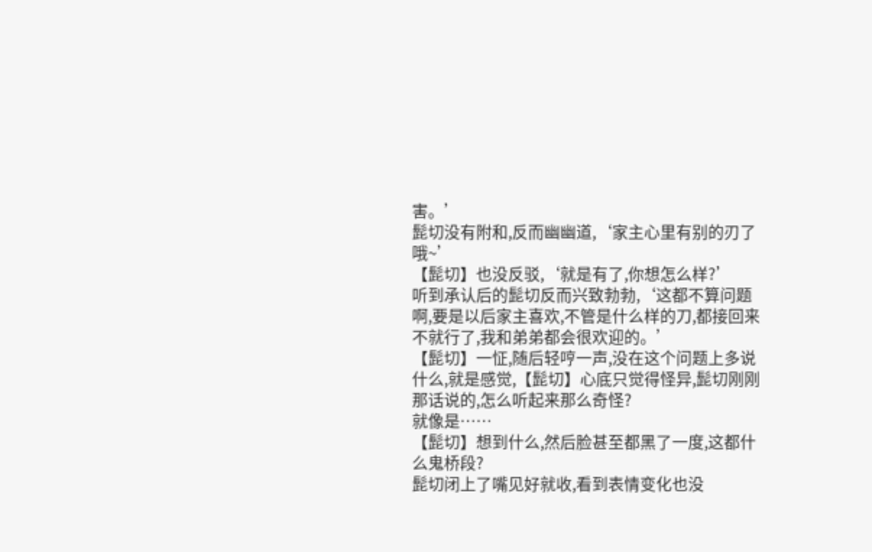害。’
髭切没有附和,反而幽幽道,‘家主心里有别的刃了哦~’
【髭切】也没反驳,‘就是有了,你想怎么样?’
听到承认后的髭切反而兴致勃勃,‘这都不算问题啊,要是以后家主喜欢,不管是什么样的刀,都接回来不就行了,我和弟弟都会很欢迎的。’
【髭切】一怔,随后轻哼一声,没在这个问题上多说什么,就是感觉,【髭切】心底只觉得怪异,髭切刚刚那话说的,怎么听起来那么奇怪?
就像是……
【髭切】想到什么,然后脸甚至都黑了一度,这都什么鬼桥段?
髭切闭上了嘴见好就收,看到表情变化也没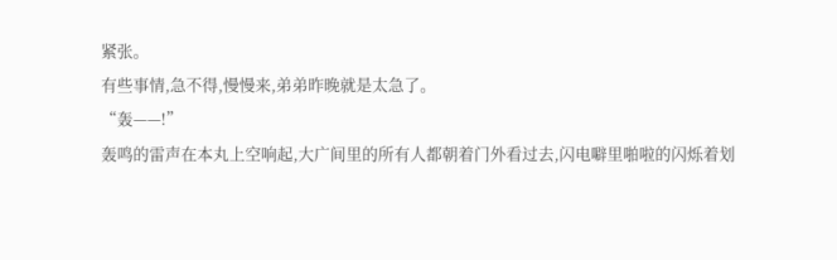紧张。
有些事情,急不得,慢慢来,弟弟昨晚就是太急了。
“轰——!”
轰鸣的雷声在本丸上空响起,大广间里的所有人都朝着门外看过去,闪电噼里啪啦的闪烁着划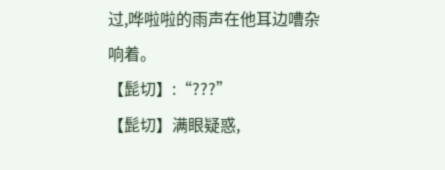过,哗啦啦的雨声在他耳边嘈杂响着。
【髭切】:“???”
【髭切】满眼疑惑,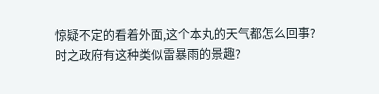惊疑不定的看着外面,这个本丸的天气都怎么回事?
时之政府有这种类似雷暴雨的景趣?